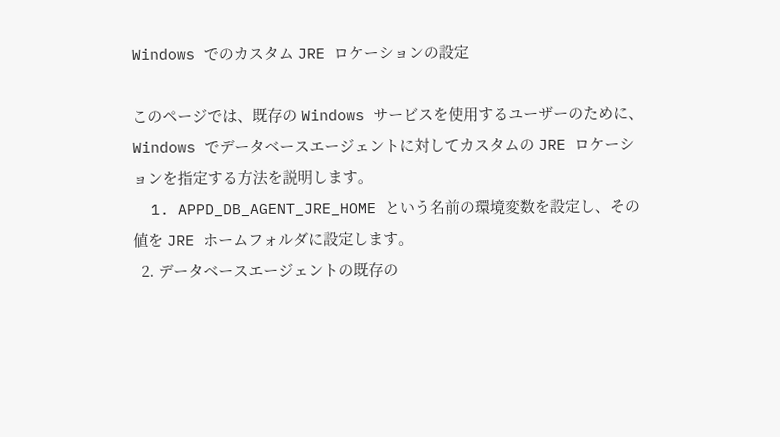Windows でのカスタム JRE ロケーションの設定

このページでは、既存の Windows サービスを使用するユーザーのために、Windows でデータベースエージェントに対してカスタムの JRE ロケーションを指定する方法を説明します。
  1. APPD_DB_AGENT_JRE_HOME という名前の環境変数を設定し、その値を JRE ホームフォルダに設定します。
  2. データベースエージェントの既存の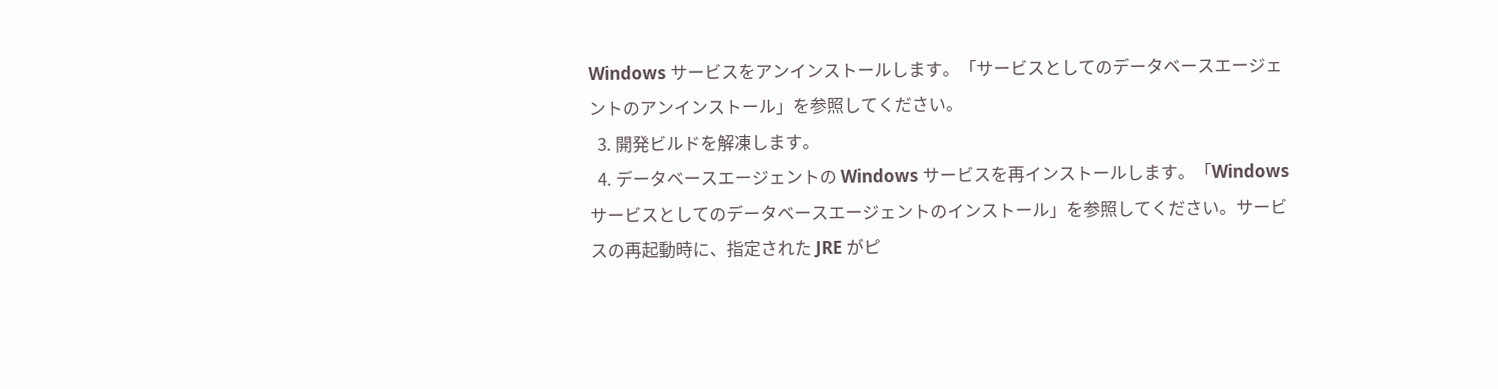Windows サービスをアンインストールします。「サービスとしてのデータベースエージェントのアンインストール」を参照してください。
  3. 開発ビルドを解凍します。
  4. データベースエージェントの Windows サービスを再インストールします。「Windows サービスとしてのデータベースエージェントのインストール」を参照してください。サービスの再起動時に、指定された JRE がピ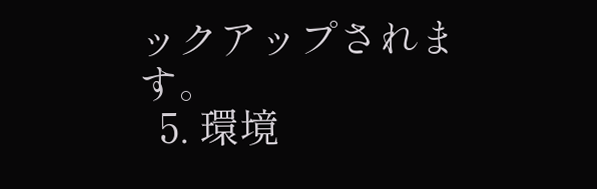ックアップされます。
  5. 環境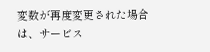変数が再度変更された場合は、サービス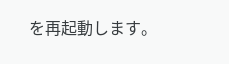を再起動します。